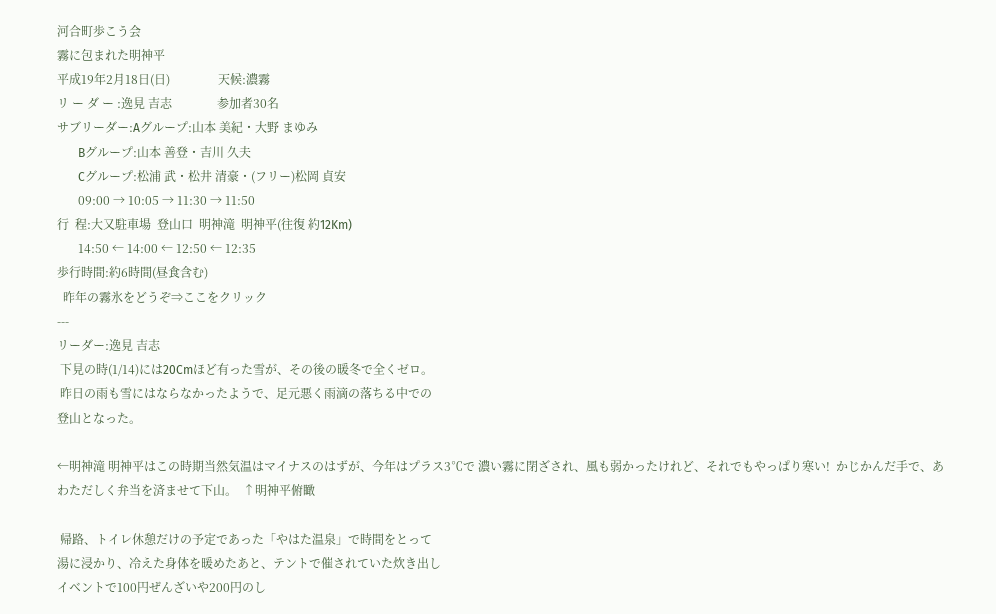河合町歩こう会
霧に包まれた明神平
平成19年2月18日(日)                天候:濃霧
リ ー ダ ー :逸見 吉志               参加者30名
サブリーダー:Aグループ:山本 美紀・大野 まゆみ
       Bグループ:山本 善登・吉川 久夫
       Cグループ:松浦 武・松井 清豪・(フリー)松岡 貞安
       09:00 → 10:05 → 11:30 → 11:50
行  程:大又駐車場  登山口  明神滝  明神平(往復 約12Km)
       14:50 ← 14:00 ← 12:50 ← 12:35
歩行時間:約6時間(昼食含む)
  昨年の霧氷をどうぞ⇒ここをクリック
---
リーダー:逸見 吉志
 下見の時(1/14)には20Cmほど有った雪が、その後の暖冬で全くゼロ。
 昨日の雨も雪にはならなかったようで、足元悪く雨滴の落ちる中での
登山となった。

←明神滝 明神平はこの時期当然気温はマイナスのはずが、今年はプラス3℃で 濃い霧に閉ざされ、風も弱かったけれど、それでもやっぱり寒い!  かじかんだ手で、あわただしく弁当を済ませて下山。  ↑明神平俯瞰

 帰路、トイレ休憩だけの予定であった「やはた温泉」で時間をとって
湯に浸かり、冷えた身体を暖めたあと、テントで催されていた炊き出し
イベントで100円ぜんざいや200円のし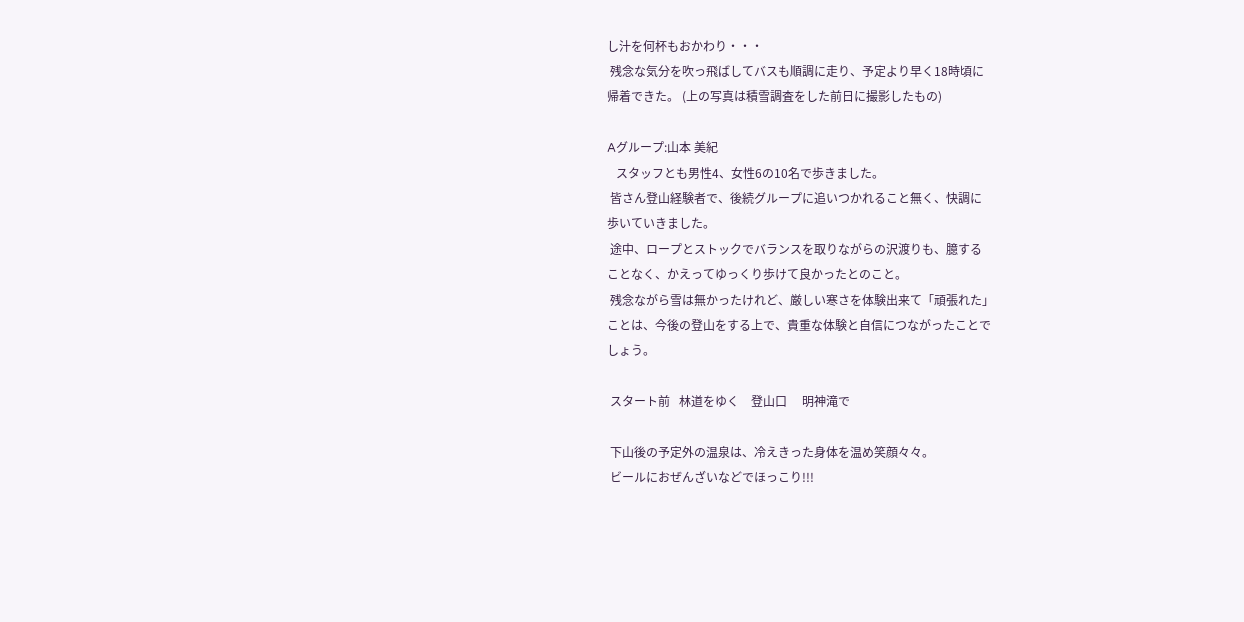し汁を何杯もおかわり・・・
 残念な気分を吹っ飛ばしてバスも順調に走り、予定より早く18時頃に
帰着できた。 (上の写真は積雪調査をした前日に撮影したもの)

Aグループ:山本 美紀
   スタッフとも男性4、女性6の10名で歩きました。
 皆さん登山経験者で、後続グループに追いつかれること無く、快調に
歩いていきました。
 途中、ロープとストックでバランスを取りながらの沢渡りも、臆する
ことなく、かえってゆっくり歩けて良かったとのこと。
 残念ながら雪は無かったけれど、厳しい寒さを体験出来て「頑張れた」
ことは、今後の登山をする上で、貴重な体験と自信につながったことで
しょう。

 スタート前   林道をゆく    登山口     明神滝で

 下山後の予定外の温泉は、冷えきった身体を温め笑顔々々。
 ビールにおぜんざいなどでほっこり!!!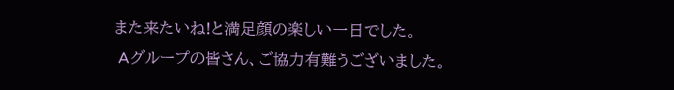また来たいね!と満足顔の楽しい一日でした。
 Aグループの皆さん、ご協力有難うございました。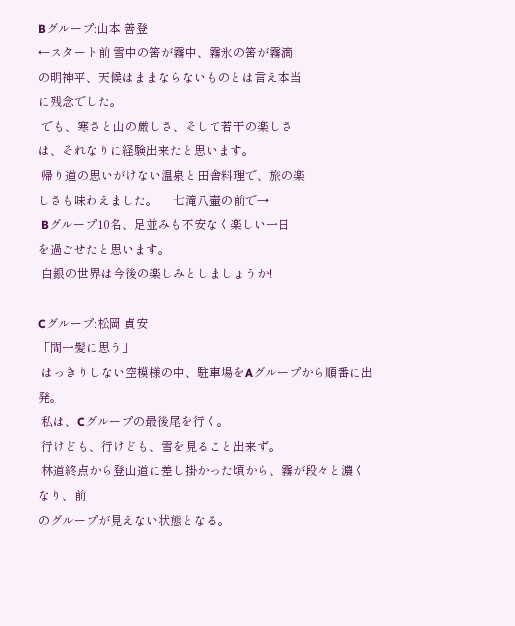Bグループ:山本 善登
←スタート前 雪中の筈が霧中、霧氷の筈が霧滴
の明神平、天候はままならないものとは言え本当
に残念でした。
 でも、寒さと山の厳しさ、そして若干の楽しさ
は、それなりに経験出来たと思います。
 帰り道の思いがけない温泉と田舎料理で、旅の楽
しさも味わえました。     七滝八壷の前で→
 Bグループ10名、足並みも不安なく楽しい一日
を過ごせたと思います。
 白銀の世界は今後の楽しみとしましょうか!

Cグループ:松岡 貞安
「間一髪に思う」
 はっきりしない空模様の中、駐車場をAグループから順番に出発。
 私は、Cグループの最後尾を行く。
 行けども、行けども、雪を見ること出来ず。
 林道終点から登山道に差し掛かった頃から、霧が段々と濃くなり、前
のグループが見えない状態となる。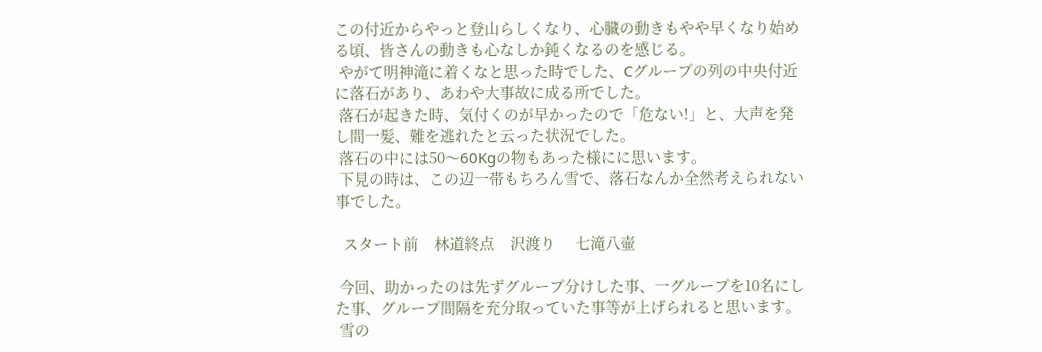この付近からやっと登山らしくなり、心臓の動きもやや早くなり始め
る頃、皆さんの動きも心なしか鈍くなるのを感じる。
 やがて明神滝に着くなと思った時でした、Cグループの列の中央付近
に落石があり、あわや大事故に成る所でした。
 落石が起きた時、気付くのが早かったので「危ない!」と、大声を発
し間一髪、難を逃れたと云った状況でした。
 落石の中には50〜60Kgの物もあった様にに思います。
 下見の時は、この辺一帯もちろん雪で、落石なんか全然考えられない
事でした。

  スタート前    林道終点    沢渡り     七滝八壷

 今回、助かったのは先ずグループ分けした事、一グループを10名にし
た事、グループ間隔を充分取っていた事等が上げられると思います。
 雪の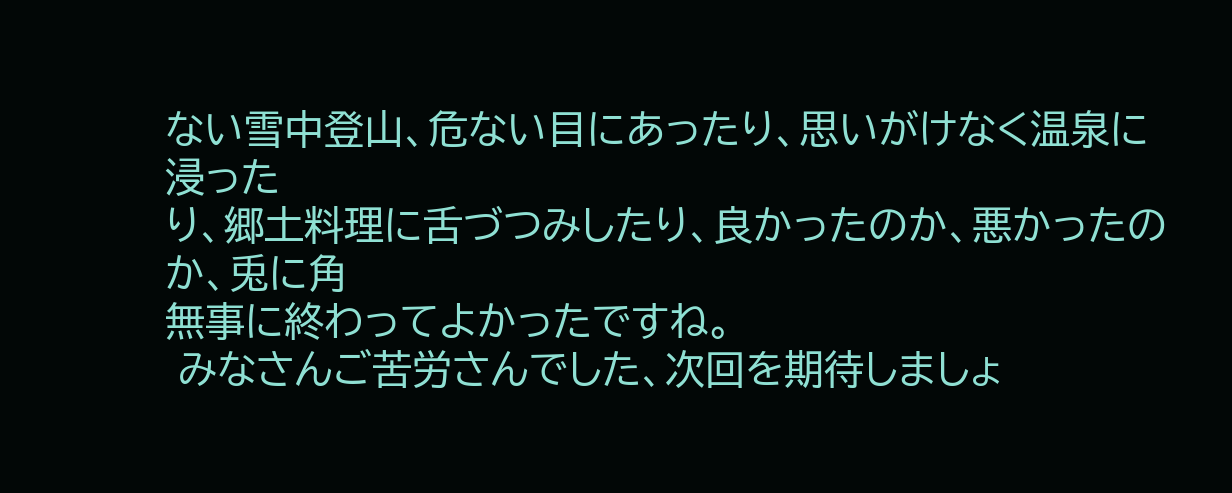ない雪中登山、危ない目にあったり、思いがけなく温泉に浸った
り、郷土料理に舌づつみしたり、良かったのか、悪かったのか、兎に角
無事に終わってよかったですね。
 みなさんご苦労さんでした、次回を期待しましょ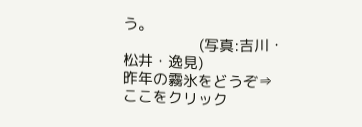う。
                   (写真:吉川・松井・逸見)
昨年の霧氷をどうぞ⇒ここをクリック